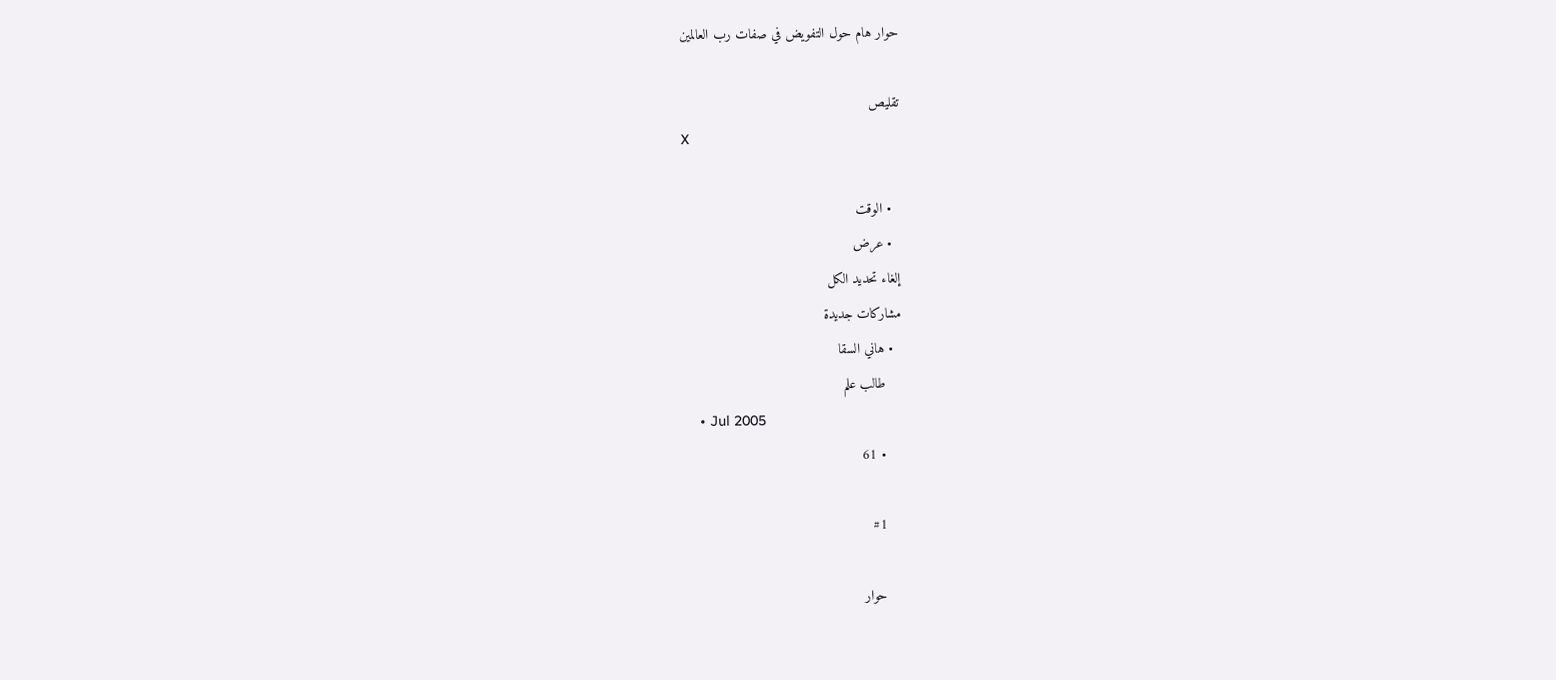حوار هام حول التفويض في صفات رب العالمين

تقليص
X

  • الوقت
  • عرض
إلغاء تحديد الكل
مشاركات جديدة
  • هاني السقا
    طالب علم
    • Jul 2005
    • 61

    #1

    حوار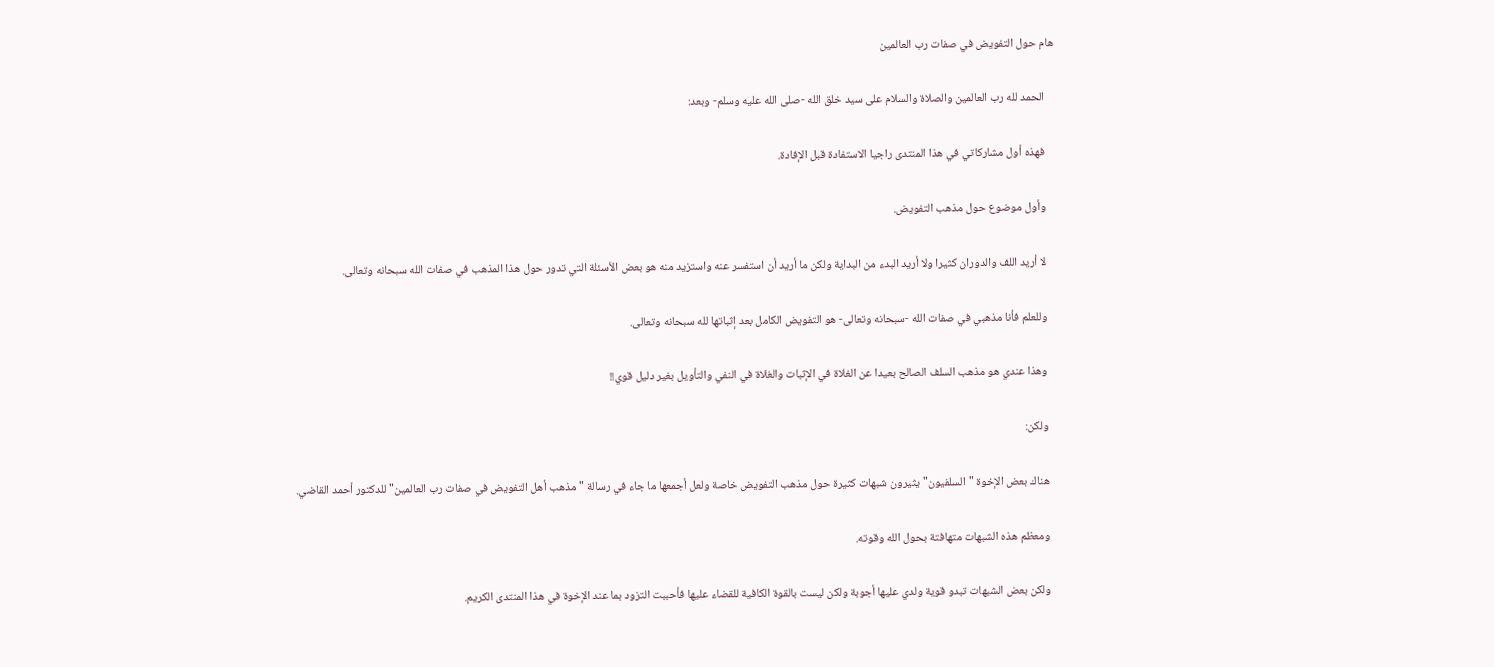هام حول التفويض في صفات رب العالمين

    الحمد لله رب العالمين والصلاة والسلام على سيد خلق الله -صلى الله عليه وسلم- وبعد:

    فهذه أول مشاركاتي في هذا المنتدى راجيا الاستفادة قبل الإفادة.

    وأول موضوع حول مذهب التفويض.

    لا أريد اللف والدوران كثيرا ولا أريد البدء من البداية ولكن ما أريد أن استفسر عنه واستزيد منه هو بعض الأسئلة التي تدور حول هذا المذهب في صفات الله سبحانه وتعالى.

    وللعلم فأنا مذهبي في صفات الله -سبحانه وتعالى- هو التفويض الكامل بعد إثباتها لله سبحانه وتعالى.

    وهذا عندي هو مذهب السلف الصالح بعيدا عن الغلاة في الإثبات والغلاة في النفي والتأويل بغير دليل قوي!!

    ولكن:

    هناك بعض الإخوة "السلفيون" يثيرون شبهات كثيرة حول مذهب التفويض خاصة ولعل أجمعها ما جاء في رسالة "مذهب أهل التفويض في صفات رب العالمين" للدكتور أحمد القاضي.

    ومعظم هذه الشبهات متهافتة بحول الله وقوته.

    ولكن بعض الشبهات تبدو قوية ولدي عليها أجوبة ولكن ليست بالقوة الكافية للقضاء عليها فأحببت التزود بما عند الإخوة في هذا المنتدى الكريم.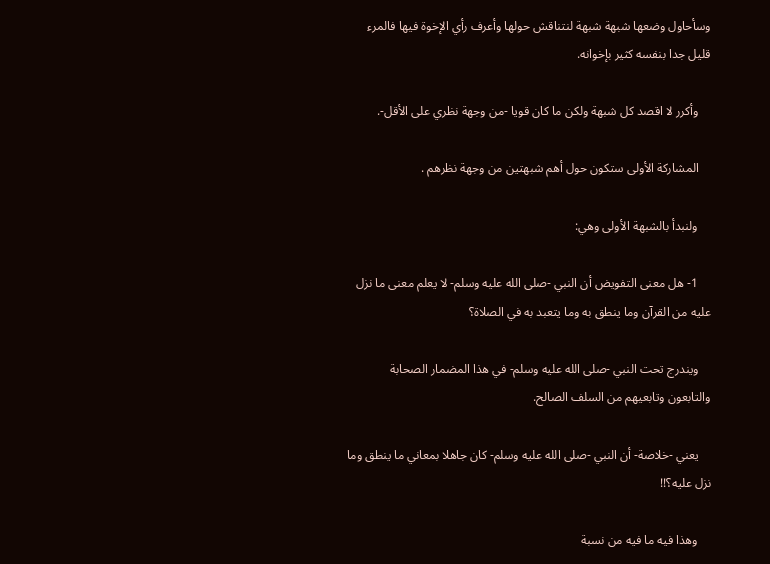وسأحاول وضعها شبهة شبهة لنتناقش حولها وأعرف رأي الإخوة فيها فالمرء قليل جدا بنفسه كثير بإخوانه.

    وأكرر لا اقصد كل شبهة ولكن ما كان قويا -من وجهة نظري على الأقل-.

    المشاركة الأولى ستكون حول أهم شبهتين من وجهة نظرهم .

    ولنبدأ بالشبهة الأولى وهي:

    1- هل معنى التفويض أن النبي -صلى الله عليه وسلم- لا يعلم معنى ما نزل عليه من القرآن وما ينطق به وما يتعبد به في الصلاة؟

    ويندرج تحت النبي -صلى الله عليه وسلم- في هذا المضمار الصحابة والتابعون وتابعيهم من السلف الصالح.

    يعني -خلاصة- أن النبي -صلى الله عليه وسلم- كان جاهلا بمعاني ما ينطق وما نزل عليه؟!!

    وهذا فيه ما فيه من نسبة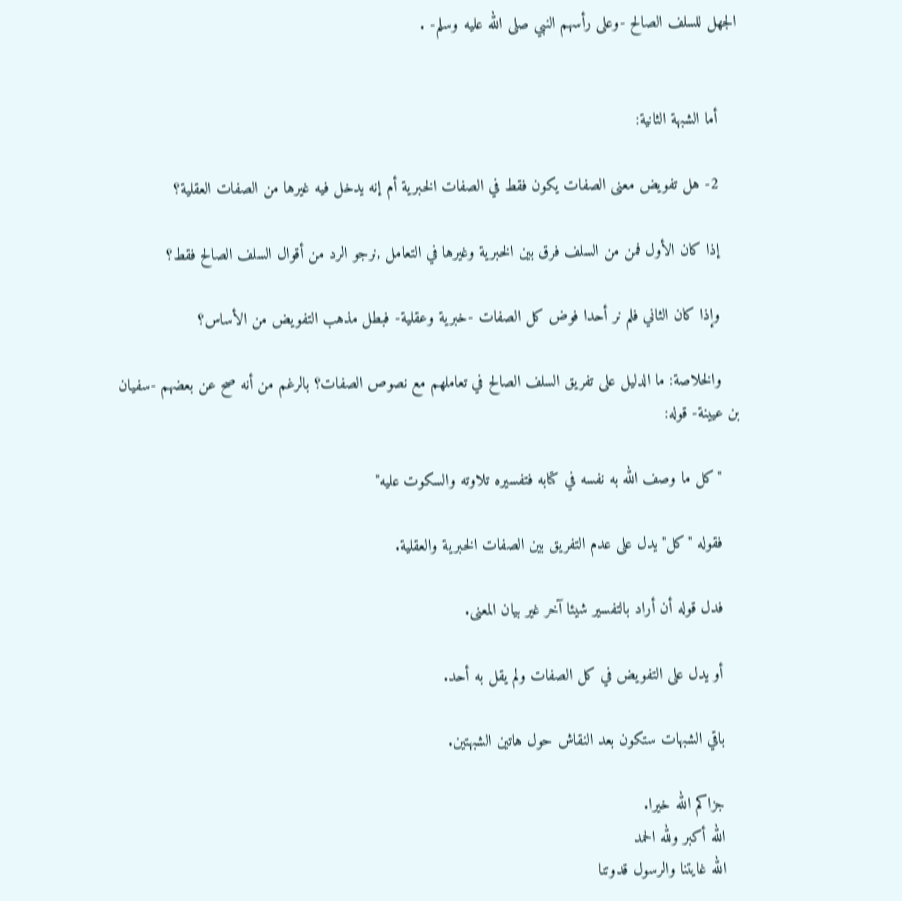الجهل للسلف الصالح -وعلى رأسهم النبي صلى الله عليه وسلم- .


    أما الشبهة الثانية:

    2- هل تفويض معنى الصفات يكون فقط في الصفات الخبرية أم إنه يدخل فيه غيرها من الصفات العقلية؟

    إذا كان الأول فمن من السلف فرق بين الخبرية وغيرها في التعامل ,نرجو الرد من أقوال السلف الصالح فقط؟

    وإذا كان الثاني فلم نر أحدا فوض كل الصفات -خبرية وعقلية- فبطل مذهب التفويض من الأساس؟

    والخلاصة: ما الدليل على تفريق السلف الصالح في تعاملهم مع نصوص الصفات؟ بالرغم من أنه صح عن بعضهم -سفيان بن عيينة- قوله:

    "كل ما وصف الله به نفسه في كتابه فتفسيره تلاوته والسكوت عليه"

    فقوله "كل" يدل على عدم التفريق بين الصفات الخبرية والعقلية.

    فدل قوله أن أراد بالتفسير شيئا آخر غير بيان المعنى.

    أو يدل على التفويض في كل الصفات ولم يقل به أحد.

    باقي الشبهات ستكون بعد النقاش حول هاتين الشبهتين.

    جزاكم الله خيرا.
    الله أكبر ولله الحمد
    الله غايتنا والرسول قدوتنا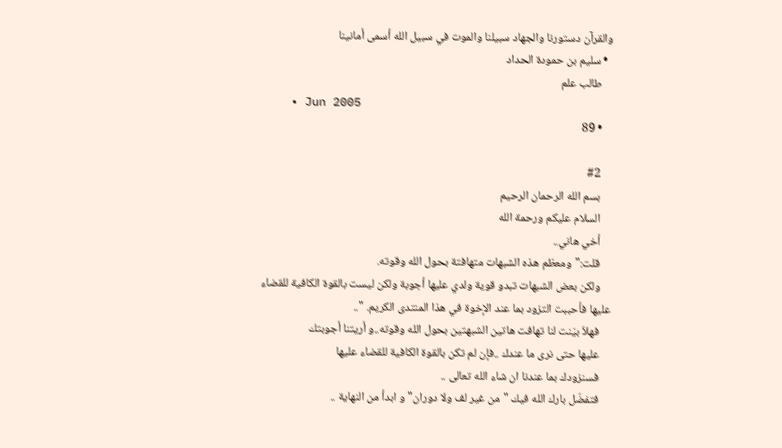والقرآن دستورنا والجهاد سبيلنا والموت في سبيل الله أسمى أمانينا
  • سليم بن حمودة الحداد
    طالب علم
    • Jun 2005
    • 89

    #2
    بسم الله الرحمان الرحيم
    السلام عليكم ورحمة الله
    أخي هاني..
    قلت:"ومعظم هذه الشبهات متهافتة بحول الله وقوته.
    ولكن بعض الشبهات تبدو قوية ولدي عليها أجوبة ولكن ليست بالقوة الكافية للقضاء عليها فأحببت التزود بما عند الإخوة في هذا المنتدى الكريم. "..
    فهلاّ بيّنت لنا تهافت هاتين الشبهتين بحول الله وقوته..و أريتنا أجوبتك
    عليها حتى نرى ما عندك ..فإن لم تكن بالقوة الكافية للقضاء عليها
    فسنزودك بما عندنا ان شاء الله تعالى ..
    فتفضّل بارك الله فيك "من غير لف ولا دوران" و ابدأ من النهاية ..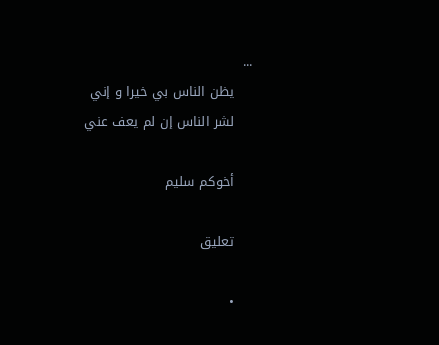...
    يظن الناس بي خيرا و إني
    لشر الناس إن لم يعف عني

    أخوكم سليم

    تعليق

    •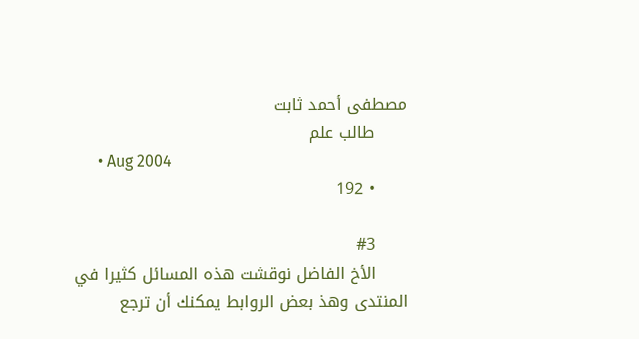مصطفى أحمد ثابت
      طالب علم
      • Aug 2004
      • 192

      #3
      الأخ الفاضل نوقشت هذه المسائل كثيرا في المنتدى وهذ بعض الروابط يمكنك أن ترجع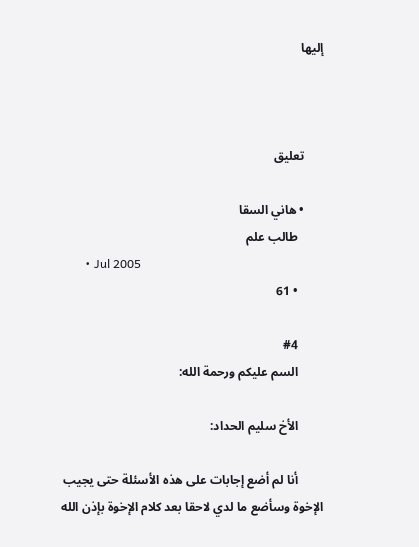إليها



      تعليق

      • هاني السقا
        طالب علم
        • Jul 2005
        • 61

        #4
        السم عليكم ورحمة الله:

        الأخ سليم الحداد:

        أنا لم أضع إجابات على هذه الأسئلة حتى يجيب الإخوة وسأضع ما لدي لاحقا بعد كلام الإخوة بإذن الله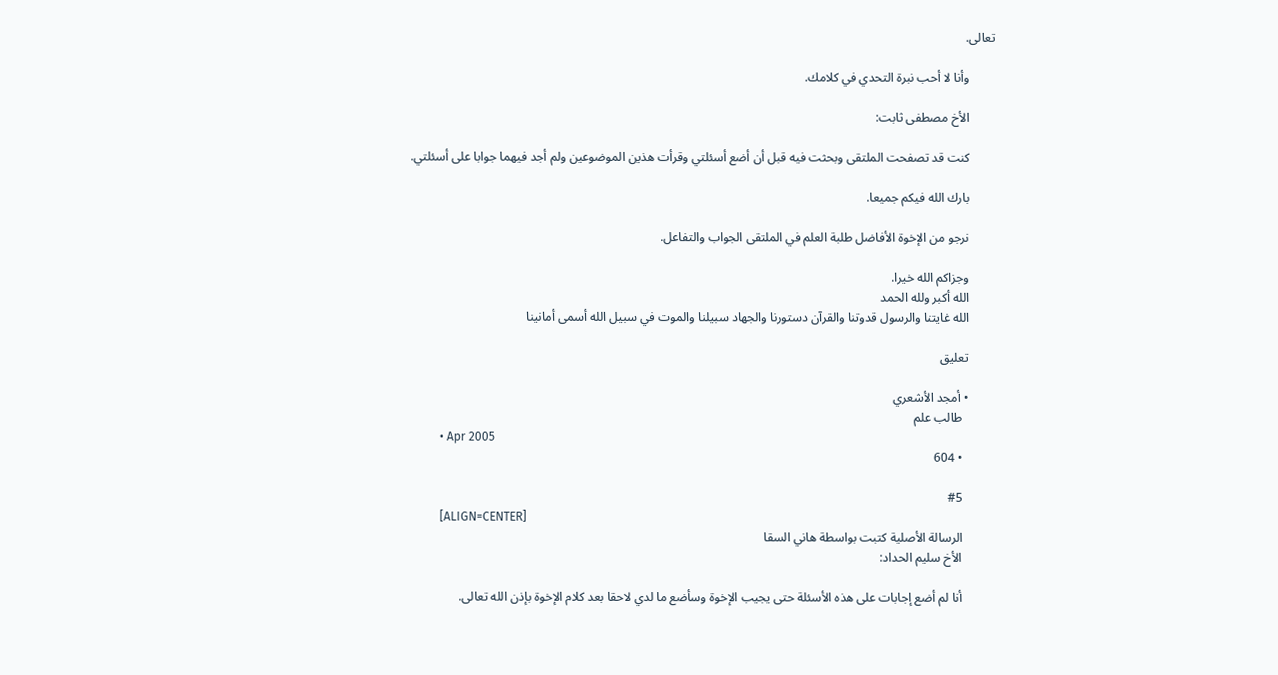تعالى.

        وأنا لا أحب نبرة التحدي في كلامك.

        الأخ مصطفى ثابت:

        كنت قد تصفحت الملتقى وبحثت فيه قبل أن أضع أسئلتي وقرأت هذين الموضوعين ولم أجد فيهما جوابا على أسئلتي.

        بارك الله فيكم جميعا.

        نرجو من الإخوة الأفاضل طلبة العلم في الملتقى الجواب والتفاعل.

        وجزاكم الله خيرا.
        الله أكبر ولله الحمد
        الله غايتنا والرسول قدوتنا والقرآن دستورنا والجهاد سبيلنا والموت في سبيل الله أسمى أمانينا

        تعليق

        • أمجد الأشعري
          طالب علم
          • Apr 2005
          • 604

          #5
          [ALIGN=CENTER]
          الرسالة الأصلية كتبت بواسطة هاني السقا
          الأخ سليم الحداد:

          أنا لم أضع إجابات على هذه الأسئلة حتى يجيب الإخوة وسأضع ما لدي لاحقا بعد كلام الإخوة بإذن الله تعالى.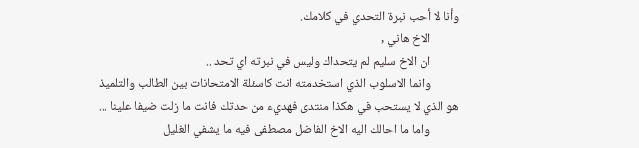وأنا لا أحب نبرة التحدي في كلامك.
          الاخ هاني ,
          ان الاخ سليم لم يتحداك وليس في نبرته اي تحد ..
          وانما الاسلوب الذي استخدمته انت كاسئلة الامتحانات بين الطالب والتلميذ هو الذي لا يستحب في هكذا منتدى فهديء من حدتك فانت ما زلت ضيفا علينا ...
          واما ما احالك اليه الاخ الفاضل مصطفى فيه ما يشفي الغليل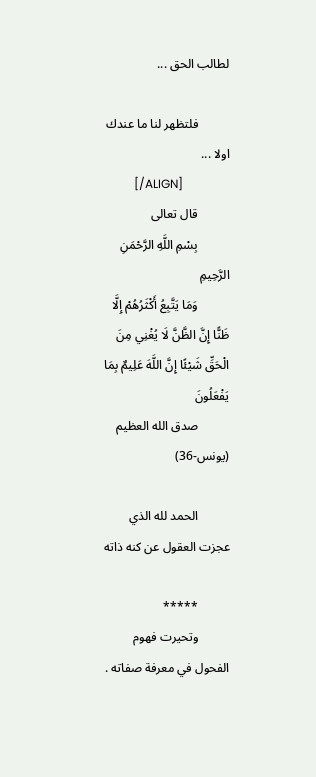لطالب الحق ...

          فلتظهر لنا ما عندك اولا ...
          [/ALIGN]
          قال تعالى
          بِسْمِ اللَّهِ الرَّحْمَنِ الرَّحِيمِ
          وَمَا يَتَّبِعُ أَكْثَرُهُمْ إِلَّا ظَنًّا إِنَّ الظَّنَّ لَا يُغْنِي مِنَ الْحَقِّ شَيْئًا إِنَّ اللَّهَ عَلِيمٌ بِمَا يَفْعَلُونَ
          صدق الله العظيم (يونس-36)

          الحمد لله الذي عجزت العقول عن كنه ذاته

          *****
          وتحيرت فهوم الفحول في معرفة صفاته .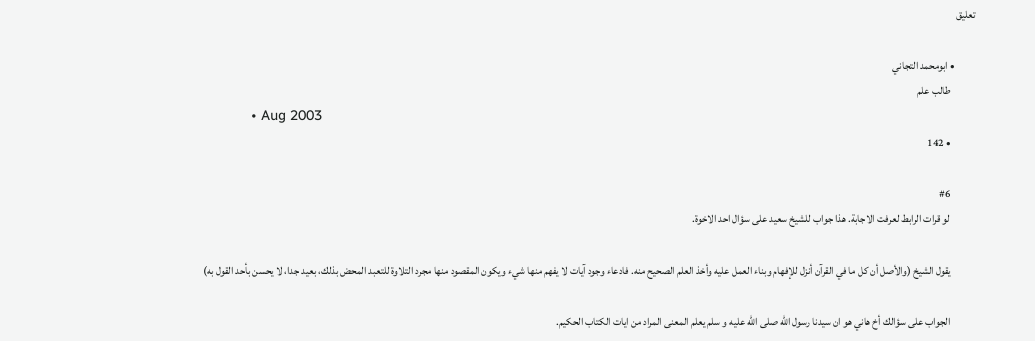تعليق

          • ابومحمد التجاني
            طالب علم
            • Aug 2003
            • 142

            #6
            لو قرات الرابط لعرفت الاجابة. هذا جواب للشيخ سعيد على سؤال احد الاخوة.

            يقول الشيخ (والأصل أن كل ما في القرآن أنزل للإفهام وبناء العمل عليه وأخذ العلم الصحيح منه. فادعاء وجود آيات لا يفهم منها شيء ويكون المقصود منها مجرد التلاوة للتعبد المحض بذلك، بعيد جدا، لا يحسن بأحد القول به)

            الجواب على سؤالك أخ هاني هو ان سيدنا رسول الله صلى الله عليه و سلم يعلم المعنى المراد من ايات الكتاب الحكيم.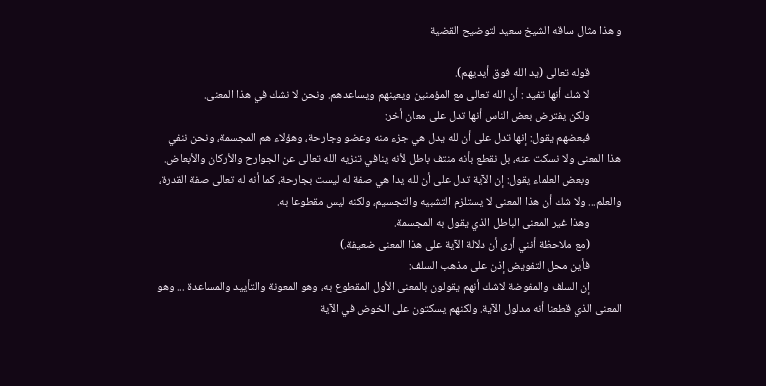و هذا مثال ساقه الشيخ سعيد لتوضيح القضية

            قوله تعالى (يد الله فوق أيديهم).
            لا شك أنها تفيد : أن الله تعالى مع المؤمنين ويعينهم ويساعدهم. ونحن لا نشك في هذا المعنى.
            ولكن يفترض بعض الناس أنها تدل على معان أخر:
            فبعضهم يقول: إنها تدل على أن لله يدل هي جزء منه وعضو وجارحة، وهؤلاء هم المجسمة، ونحن ننفي هذا المعنى ولا نسكت عنه، بل نقطع بأنه منتف باطل لأنه ينافي تنزيه الله تعالى عن الجوارح والأركان والأبعاض.
            وبعض العلماء يقول: إن الآية تدل على أن لله يدا هي صفة له ليست بجارحة، كما أنه له تعالى صفة القدرة، والعلم... ولا شك أن هذا المعنى لا يستلزم التشبيه والتجسيم، ولكنه ليس مقطوعا به.
            وهذا غير المعنى الباطل الذي يقول به المجسمة.
            (مع ملاحظة أنني أرى أن دلالة الآية على هذا المعنى ضعيفة.)
            فأين محل التفويض إذن على مذهب السلف:
            إن السلف والمفوضة لاشك أنهم يقولون بالمعنى الأول المقطوع به، وهو المعونة والتأييد والمساعدة ... وهو المعنى الذي قطعنا أنه مدلول الآية. ولكنهم يسكتون على الخوض في الآية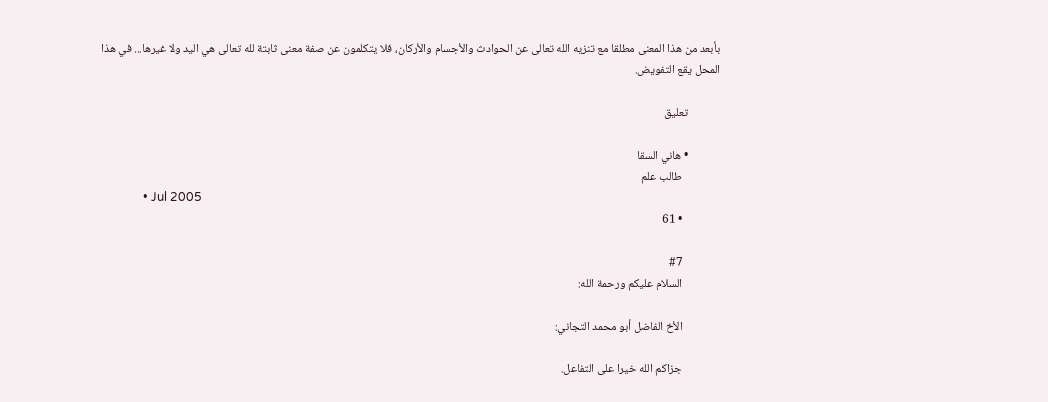بأبعد من هذا المعنى مطلقا مع تنزيه الله تعالى عن الحوادث والأجسام والأركان، فلا يتكلمون عن صفة معنى ثابتة لله تعالى هي اليد ولا غيرها... في هذا المحل يقع التفويض.

            تعليق

            • هاني السقا
              طالب علم
              • Jul 2005
              • 61

              #7
              السلام عليكم ورحمة الله:

              الأخ الفاضل أبو محمد التجاني:

              جزاكم الله خيرا على التفاعل.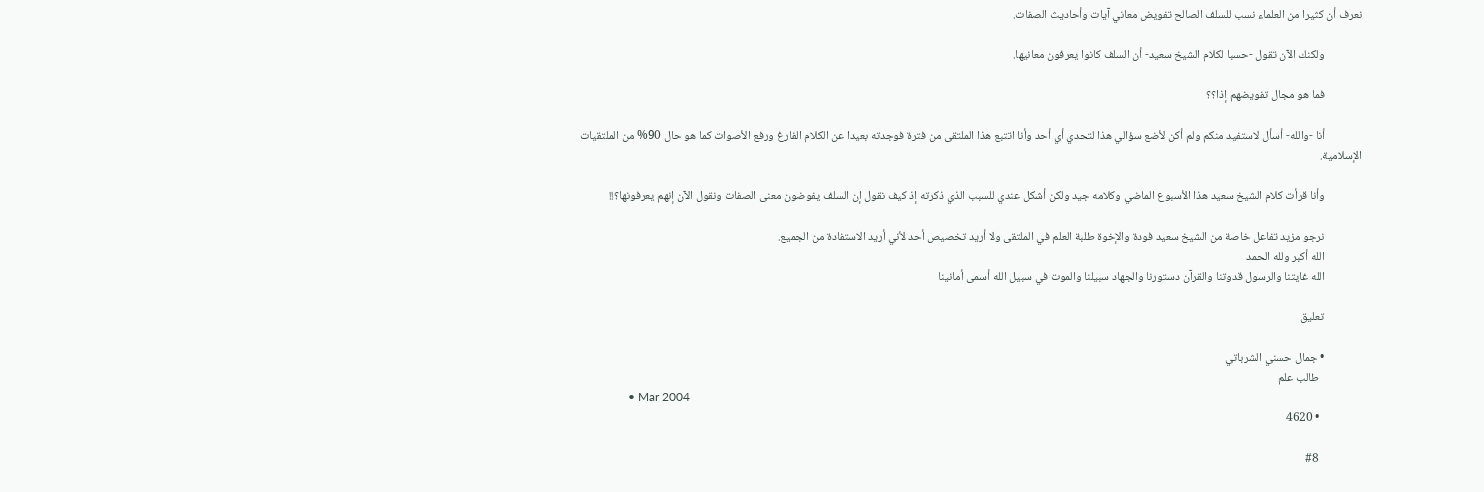نعرف أن كثيرا من العلماء نسب للسلف الصالح تفويض معاني آيات وأحاديث الصفات.

              ولكنك الآن تقول -حسبا لكلام الشيخ سعيد- أن السلف كانوا يعرفون معانيها.

              فما هو مجال تفويضهم إذا؟؟

              أنا -والله- أسأل لاستفيد منكم ولم أكن لأضع سؤالي هذا لتحدي أي أحد وأنا اتتبع هذا الملتقى من فترة فوجدته بعيدا عن الكلام الفارغ ورفع الأصوات كما هو حال 90% من الملتقيات الإسلامية.

              وأنا قرأت كلام الشيخ سعيد هذا الأسبوع الماضي وكلامه جيد ولكن أشكل عندي للسبب الذي ذكرته إذ كيف نقول إن السلف يفوضون معنى الصفات ونقول الآن إنهم يعرفونها؟!!

              نرجو مزيد تفاعل خاصة من الشيخ سعيد فودة والإخوة طلبة العلم في الملتقى ولا أريد تخصيص أحد لأني أريد الاستفادة من الجميع.
              الله أكبر ولله الحمد
              الله غايتنا والرسول قدوتنا والقرآن دستورنا والجهاد سبيلنا والموت في سبيل الله أسمى أمانينا

              تعليق

              • جمال حسني الشرباتي
                طالب علم
                • Mar 2004
                • 4620

                #8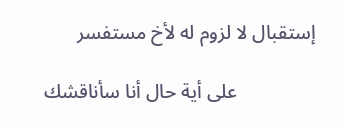إستقبال لا لزوم له لأخ مستفسر

                على أية حال أنا سأناقشك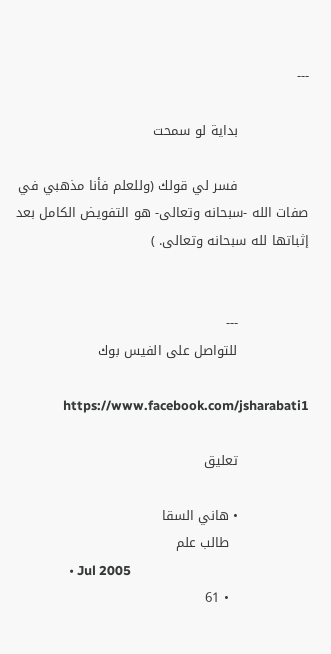---

                بداية لو سمحت

                فسر لي قولك (وللعلم فأنا مذهبي في صفات الله -سبحانه وتعالى- هو التفويض الكامل بعد إثباتها لله سبحانه وتعالى. )


                ---
                للتواصل على الفيس بوك

                https://www.facebook.com/jsharabati1

                تعليق

                • هاني السقا
                  طالب علم
                  • Jul 2005
                  • 61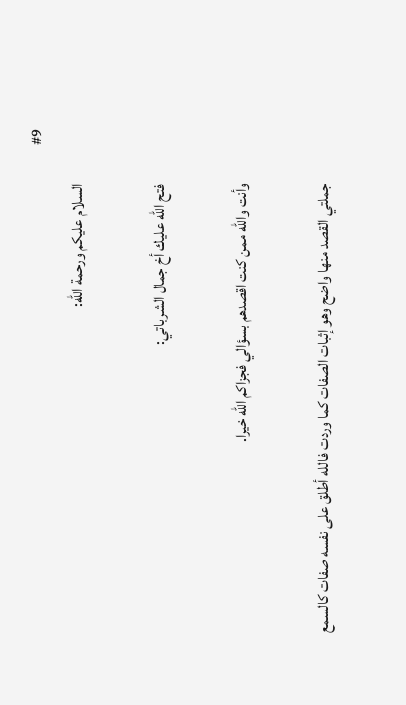#9
                  السلام عليكم ورحمة الله:

                  فتح الله عليك أخ جمال الشرباتي:

                  وأنت والله ممن كنت اقصدهم بسؤالي فجزاكم الله خيرا.

                  جملتي القصد منها واضح وهو إثبات الصفات كما وردت فالله أطلق على نفسه صفات كالسمع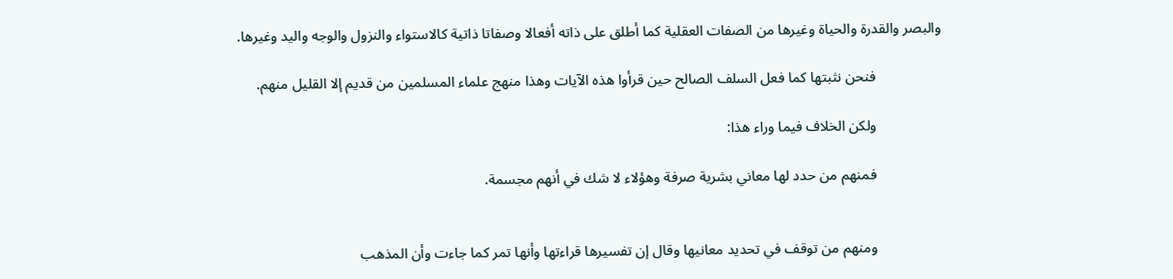والبصر والقدرة والحياة وغيرها من الصفات العقلية كما أطلق على ذاته أفعالا وصفاتا ذاتية كالاستواء والنزول والوجه واليد وغيرها.

                  فنحن نثبتها كما فعل السلف الصالح حين قرأوا هذه الآيات وهذا منهج علماء المسلمين من قديم إلا القليل منهم.

                  ولكن الخلاف فيما وراء هذا:

                  فمنهم من حدد لها معاني بشرية صرفة وهؤلاء لا شك في أنهم مجسمة.


                  ومنهم من توقف في تحديد معانيها وقال إن تفسيرها قراءتها وأنها تمر كما جاءت وأن المذهب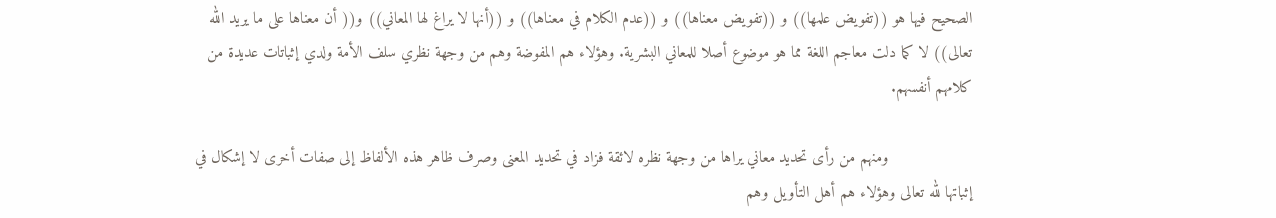الصحيح فيها هو ((تفويض علمها)) و ((تفويض معناها)) و ((عدم الكلام في معناها)) و ((أنها لا يراغ لها المعاني)) و(( أن معناها على ما يريد الله تعالى)) لا كما دلت معاجم اللغة مما هو موضوع أصلا للمعاني البشرية. وهؤلاء هم المفوضة وهم من وجهة نظري سلف الأمة ولدي إثباتات عديدة من كلامهم أنفسهم.

                  ومنهم من رأى تحديد معاني يراها من وجهة نظره لائقة فزاد في تحديد المعنى وصرف ظاهر هذه الألفاظ إلى صفات أخرى لا إشكال في إثباتها لله تعالى وهؤلاء هم أهل التأويل وهم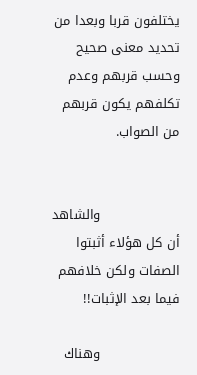يختلفون قربا وبعدا من تحديد معنى صحيح وحسب قربهم وعدم تكلفهم يكون قربهم من الصواب.


                  والشاهد أن كل هؤلاء أثبتوا الصفات ولكن خلافهم فيما بعد الإثبات!!

                  وهناك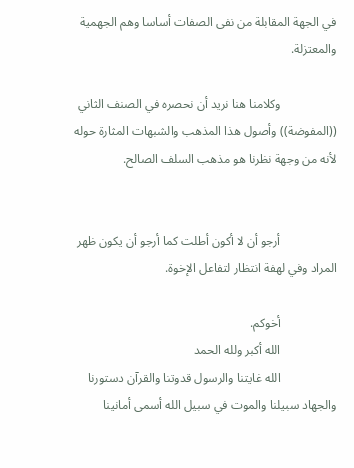في الجهة المقابلة من نفى الصفات أساسا وهم الجهمية والمعتزلة.

                  وكلامنا هنا نريد أن نحصره في الصنف الثاني ((المفوضة)) وأصول هذا المذهب والشبهات المثارة حوله لأنه من وجهة نظرنا هو مذهب السلف الصالح.


                  أرجو أن لا أكون أطلت كما أرجو أن يكون ظهر المراد وفي لهفة انتظار لتفاعل الإخوة.

                  أخوكم.
                  الله أكبر ولله الحمد
                  الله غايتنا والرسول قدوتنا والقرآن دستورنا والجهاد سبيلنا والموت في سبيل الله أسمى أمانينا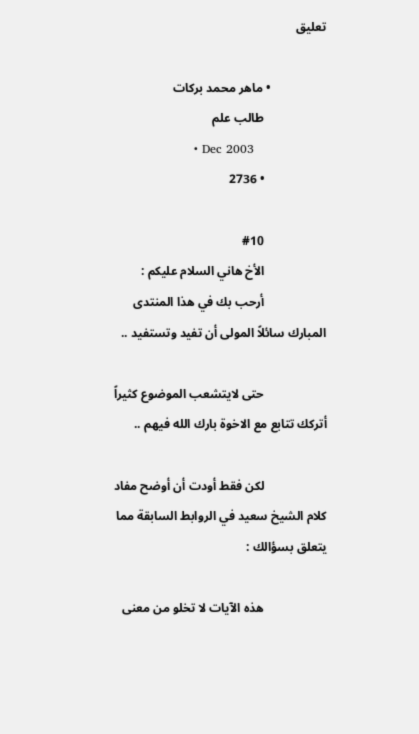تعليق

                  • ماهر محمد بركات
                    طالب علم
                    • Dec 2003
                    • 2736

                    #10
                    الأخ هاني السلام عليكم :
                    أرحب بك في هذا المنتدى المبارك سائلاً المولى أن تفيد وتستفيد ..

                    حتى لايتشعب الموضوع كثيراً أتركك تتابع مع الاخوة بارك الله فيهم ..

                    لكن فقط أودت أن أوضح مفاد كلام الشيخ سعيد في الروابط السابقة مما يتعلق بسؤالك :

                    هذه الآيات لا تخلو من معنى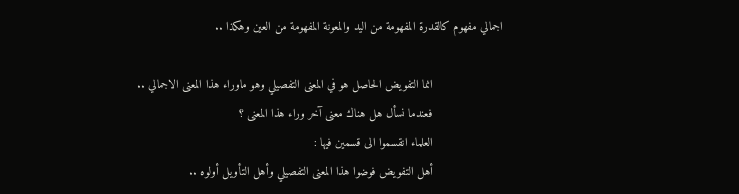اجمالي مفهوم كالقدرة المفهومة من اليد والمعونة المفهومة من العين وهكذا ..

                    انما التفويض الحاصل هو في المعنى التفصيلي وهو ماوراء هذا المعنى الاجمالي ..
                    فعندما نسأل هل هناك معنى آخر وراء هذا المعنى ؟
                    العلماء انقسموا الى قسمين فيها :
                    أهل التفويض فوضوا هذا المعنى التفصيلي وأهل التأويل أولوه ..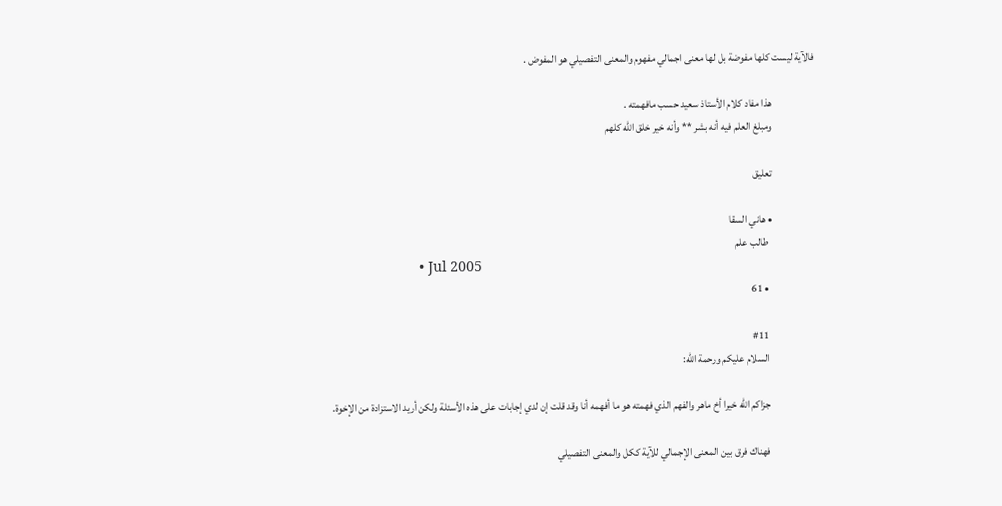فالآية ليست كلها مفوضة بل لها معنى اجمالي مفهوم والمعنى التفصيلي هو المفوض .

                    هذا مفاد كلام الأستاذ سعيد حسب مافهمته .
                    ومبلغ العلم فيه أنه بشر ** وأنه خير خلق الله كلهم

                    تعليق

                    • هاني السقا
                      طالب علم
                      • Jul 2005
                      • 61

                      #11
                      السلام عليكم ورحمة الله:

                      جزاكم الله خيرا أخ ماهر والفهم الذي فهمته هو ما أفهمه أنا وقد قلت إن لدي إجابات على هذه الأسئلة ولكن أريد الاستزادة من الإخوة.

                      فهناك فرق بين المعنى الإجمالي للآية ككل والمعنى التفصيلي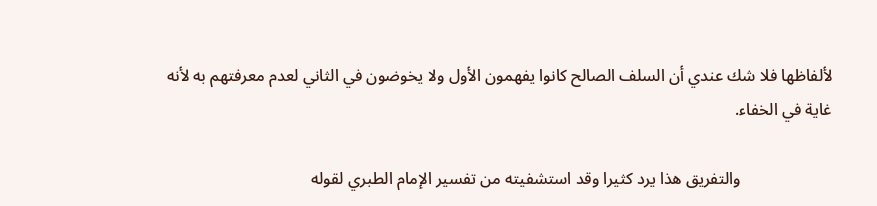لألفاظها فلا شك عندي أن السلف الصالح كانوا يفهمون الأول ولا يخوضون في الثاني لعدم معرفتهم به لأنه غاية في الخفاء.

                      والتفريق هذا يرد كثيرا وقد استشفيته من تفسير الإمام الطبري لقوله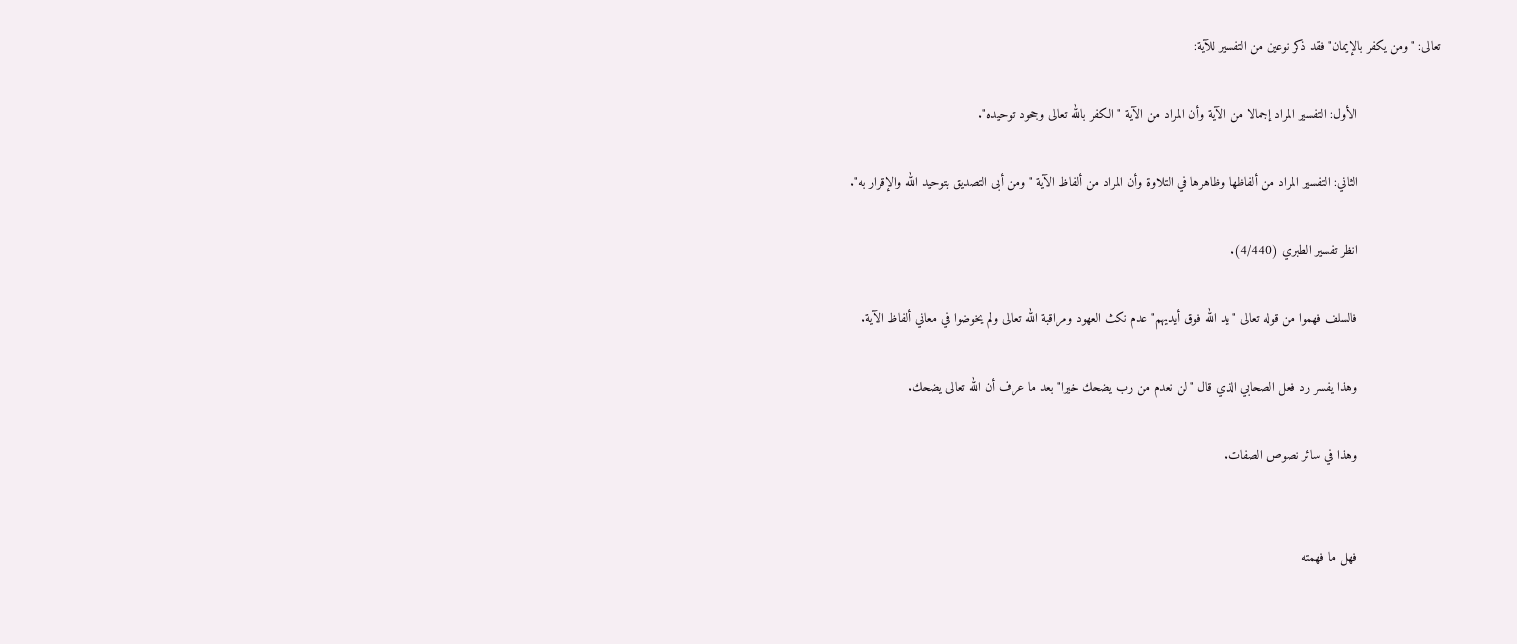تعالى: "ومن يكفر بالإيمان" فقد ذكر نوعين من التفسير للآية:

                      الأول: التفسير المراد إجمالا من الآية وأن المراد من الآية "الكفر بالله تعالى وجحود توحيده".

                      الثاني: التفسير المراد من ألفاظها وظاهرها في التلاوة وأن المراد من ألفاظ الآية "ومن أبى التصديق بتوحيد الله والإقرار به".

                      انظر تفسير الطبري (4/440).

                      فالسلف فهموا من قوله تعالى "يد الله فوق أيديهم" عدم نكث العهود ومراقبة الله تعالى ولم يخوضوا في معاني ألفاظ الآية.

                      وهذا يفسر رد فعل الصحابي الذي قال "لن نعدم من رب يضحك خيرا" بعد ما عرف أن الله تعالى يضحك.

                      وهذا في سائر نصوص الصفات.


                      فهل ما فهمته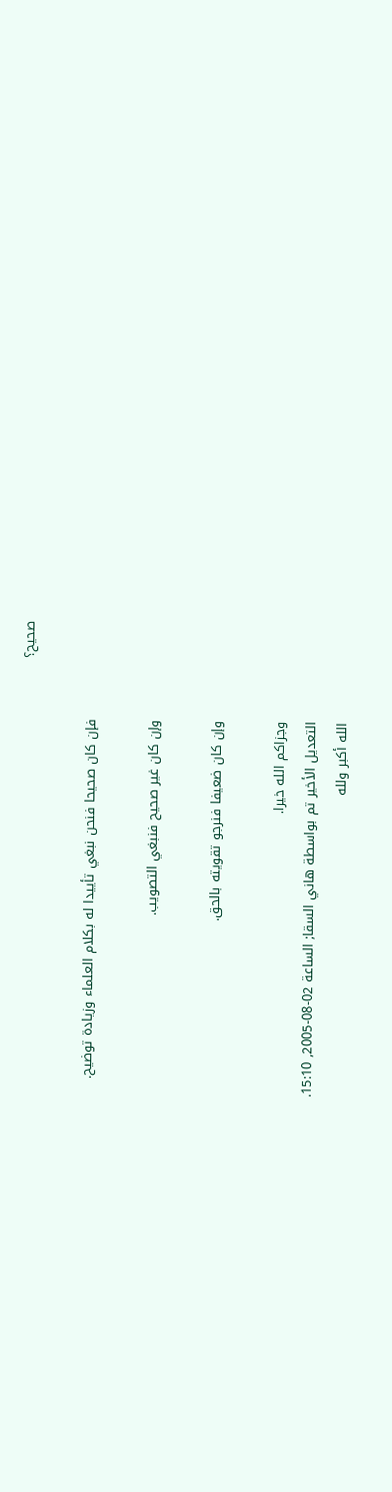صحيح؟

                      فإن كان صحيحا فنحن نبغي تأييدا له بكلام العلماء وزيادة توضيح.

                      وإن كان غير صحيح فنبغي التصويب.

                      وإن كان ضعيفا فنرجو تقويته بالحق.

                      وجزاكم الله خيرا.
                      التعديل الأخير تم بواسطة هاني السقا; الساعة 02-08-2005, 15:10.
                      الله أكبر ولله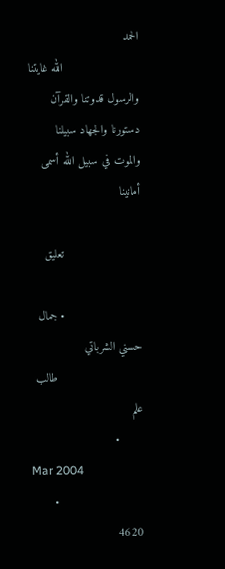الحمد
                      الله غايتنا والرسول قدوتنا والقرآن دستورنا والجهاد سبيلنا والموت في سبيل الله أسمى أمانينا

                      تعليق

                      • جمال حسني الشرباتي
                        طالب علم
                        • Mar 2004
                        • 4620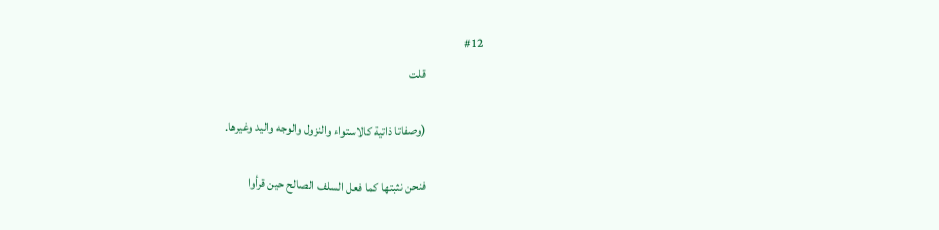#12
                        قلت

                        (وصفاتا ذاتية كالاستواء والنزول والوجه واليد وغيرها.

                        فنحن نثبتها كما فعل السلف الصالح حين قرأوا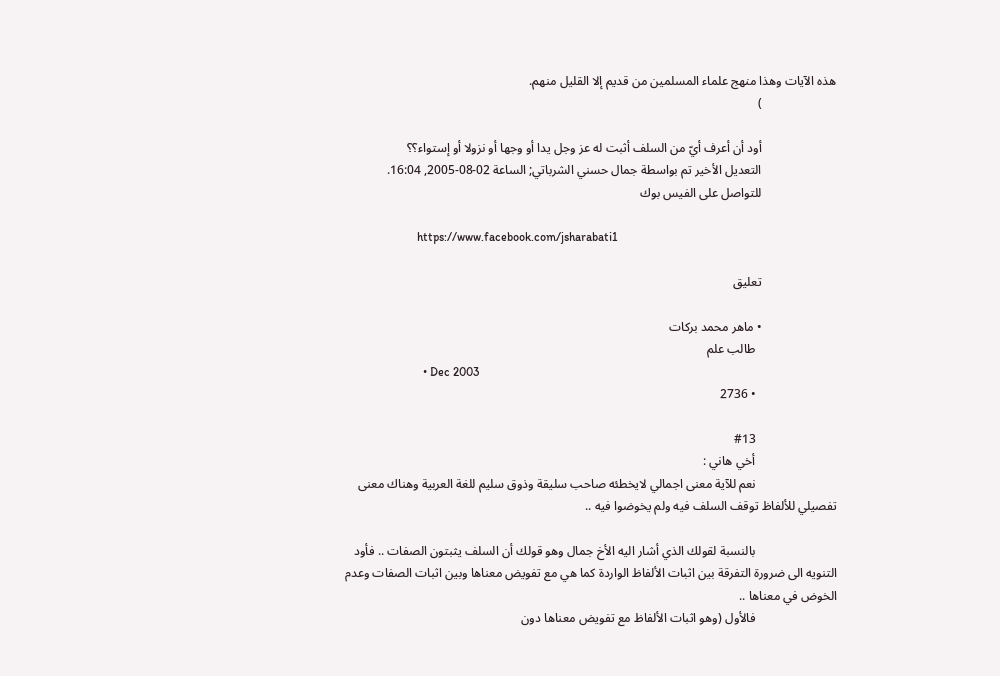هذه الآيات وهذا منهج علماء المسلمين من قديم إلا القليل منهم.
                        )

                        أود أن أعرف أيّ من السلف أثبت له عز وجل يدا أو وجها أو نزولا أو إستواء؟؟
                        التعديل الأخير تم بواسطة جمال حسني الشرباتي; الساعة 02-08-2005, 16:04.
                        للتواصل على الفيس بوك

                        https://www.facebook.com/jsharabati1

                        تعليق

                        • ماهر محمد بركات
                          طالب علم
                          • Dec 2003
                          • 2736

                          #13
                          أخي هاني :
                          نعم للآية معنى اجمالي لايخطئه صاحب سليقة وذوق سليم للغة العربية وهناك معنى تفصيلي للألفاظ توقف السلف فيه ولم يخوضوا فيه ..

                          بالنسبة لقولك الذي أشار اليه الأخ جمال وهو قولك أن السلف يثبتون الصفات .. فأود التنويه الى ضرورة التفرقة بين اثبات الألفاظ الواردة كما هي مع تفويض معناها وبين اثبات الصفات وعدم الخوض في معناها ..
                          فالأول (وهو اثبات الألفاظ مع تفويض معناها دون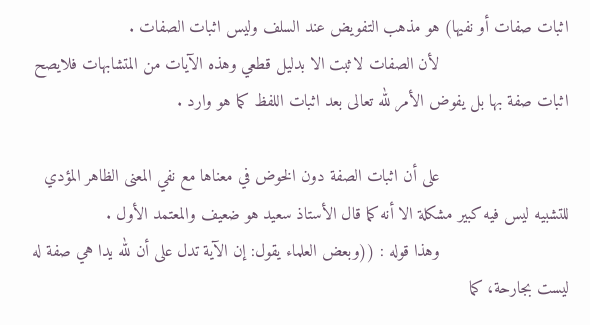اثبات صفات أو نفيها) هو مذهب التفويض عند السلف وليس اثبات الصفات .
                          لأن الصفات لاثبت الا بدليل قطعي وهذه الآيات من المتشابهات فلايصح اثبات صفة بها بل يفوض الأمر لله تعالى بعد اثبات اللفظ كما هو وارد .

                          على أن اثبات الصفة دون الخوض في معناها مع نفي المعنى الظاهر المؤدي للتشبيه ليس فيه كبير مشكلة الا أنه كما قال الأستاذ سعيد هو ضعيف والمعتمد الأول .
                          وهذا قوله : ((وبعض العلماء يقول: إن الآية تدل على أن لله يدا هي صفة له ليست بجارحة، كما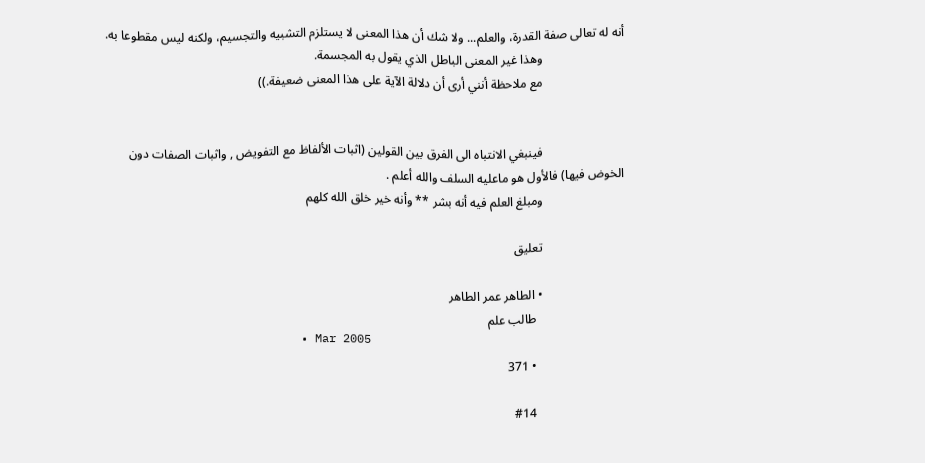أنه له تعالى صفة القدرة، والعلم... ولا شك أن هذا المعنى لا يستلزم التشبيه والتجسيم، ولكنه ليس مقطوعا به.
                          وهذا غير المعنى الباطل الذي يقول به المجسمة.
                          مع ملاحظة أنني أرى أن دلالة الآية على هذا المعنى ضعيفة.))


                          فينبغي الانتباه الى الفرق بين القولين (اثبات الألفاظ مع التفويض , واثبات الصفات دون الخوض فيها) فالأول هو ماعليه السلف والله أعلم .
                          ومبلغ العلم فيه أنه بشر ** وأنه خير خلق الله كلهم

                          تعليق

                          • الطاهر عمر الطاهر
                            طالب علم
                            • Mar 2005
                            • 371

                            #14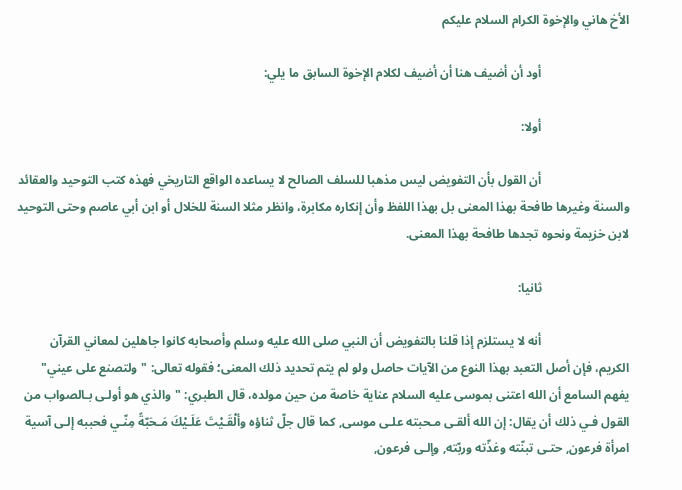الأخ هاني والإخوة الكرام السلام عليكم

                            أود أن أضيف هنا أن أضيف لكلام الإخوة السابق ما يلي:

                            أولا:

                            أن القول بأن التفويض ليس مذهبا للسلف الصالح لا يساعده الواقع التاريخي فهذه كتب التوحيد والعقائد والسنة وغيرها طافحة بهذا المعنى بل بهذا اللفظ وأن إنكاره مكابرة، وانظر مثلا السنة للخلال أو ابن أبي عاصم وحتى التوحيد لابن خزيمة ونحوه تجدها طافحة بهذا المعنى.

                            ثانيا:

                            أنه لا يستلزم إذا قلنا بالتفويض أن النبي صلى الله عليه وسلم وأصحابه كانوا جاهلين لمعاني القرآن الكريم، فإن أصل التعبد بهذا النوع من الآيات حاصل ولو لم يتم تحديد ذلك المعنى؛ فقوله تعالى: "ولتصنع على عيني" يفهم السامع أن الله اعتنى بموسى عليه السلام عناية خاصة من حين مولده، قال الطبري: "والذي هو أولـى بـالصواب من القول فـي ذلك أن يقال: إن الله ألقـى مـحبته علـى موسى, كما قال جلّ ثناؤه وألْقَـيْتَ عَلَـيْكَ مَـحَبّةً مِنّـي فحببه إلـى آسية امرأة فرعون, حتـى تبنّته وغذّته وربّته, وإلـى فرعون,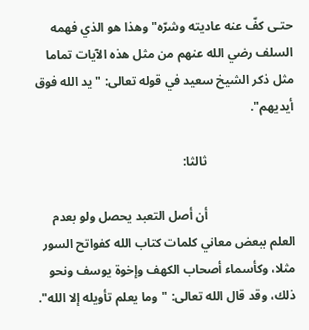حتـى كفّ عنه عاديته وشرّه" وهذا هو الذي فهمه السلف رضي الله عنهم من مثل هذه الآيات تماما مثل ذكر الشيخ سعيد في قوله تعالى: "يد الله فوق أيديهم".

                            ثالثا:

                            أن أصل التعبد يحصل ولو بعدم العلم ببعض معاني كلمات كتاب الله كفواتح السور مثلا، وكأسماء أصحاب الكهف وإخوة يوسف ونحو ذلك، وقد قال الله تعالى: "وما يعلم تأويله إلا الله".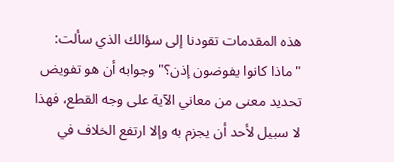هذه المقدمات تقودنا إلى سؤالك الذي سألت: "ماذا كانوا يفوضون إذن؟" وجوابه أن هو تفويض تحديد معنى من معاني الآية على وجه القطع، فهذا لا سبيل لأحد أن يجزم به وإلا ارتفع الخلاف في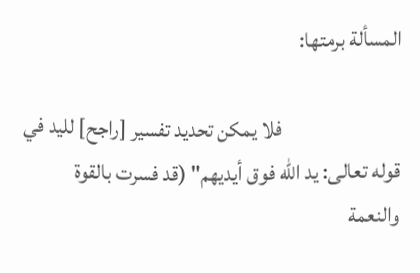المسألة برمتها:

                            فلا يمكن تحديد تفسير [راجح] لليد في قوله تعالى: يد الله فوق أيديهم" (قد فسرت بالقوة والنعمة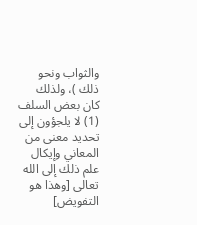والثواب ونحو ذلك )، ولذلك كان بعض السلف (1) لا يلجؤون إلى تحديد معنى من المعاني وإيكال علم ذلك إلى الله تعالى [وهذا هو التفويض]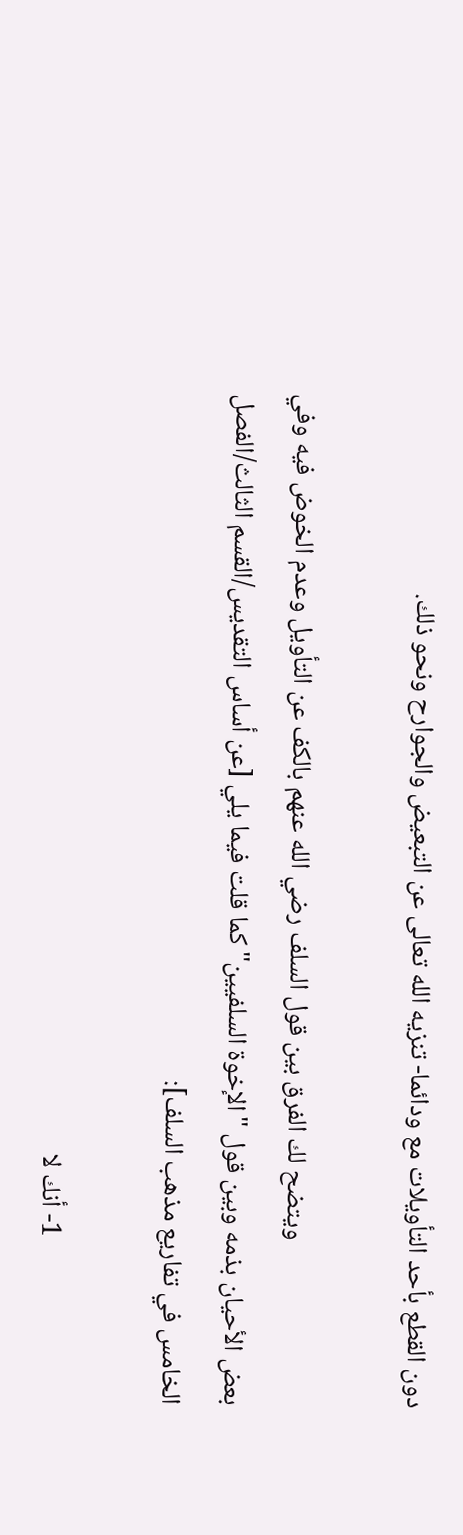دون القطع بأحد التأويلات مع ودائما- تنزيه الله تعالى عن التبعيض والجوارح ونحو ذلك.

                            ويتضح لك الفرق بين قول السلف رضي الله عنهم بالكف عن التأويل وعدم الخوض فيه وفي بعض الأحيان بذمه وبين قول "الإخوة السلفيين" كما قلت فيما يلي [عن أساس التقديس/القسم الثالث/الفصل الخامس في تفاريع مذهب السلف]:

                            1- أنك لا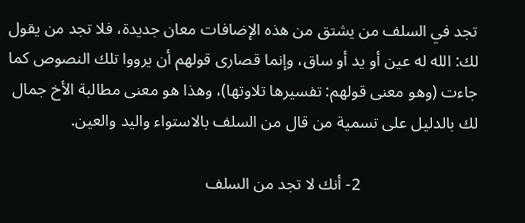تجد في السلف من يشتق من هذه الإضافات معان جديدة، فلا تجد من يقول لك: الله له عين أو يد أو ساق، وإنما قصارى قولهم أن يرووا تلك النصوص كما جاءت (وهو معنى قولهم: تفسيرها تلاوتها)، وهذا هو معنى مطالبة الأخ جمال لك بالدليل على تسمية من قال من السلف بالاستواء واليد والعين.

                            2- أنك لا تجد من السلف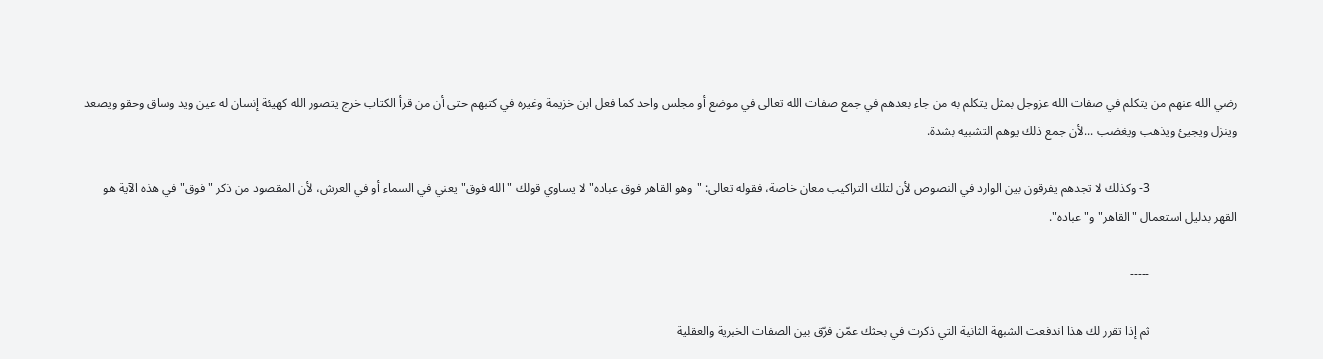رضي الله عنهم من يتكلم في صفات الله عزوجل بمثل يتكلم به من جاء بعدهم في جمع صفات الله تعالى في موضع أو مجلس واحد كما فعل ابن خزيمة وغيره في كتبهم حتى أن من قرأ الكتاب خرج يتصور الله كهيئة إنسان له عين ويد وساق وحقو ويصعد وينزل ويجيئ ويذهب ويغضب ...لأن جمع ذلك يوهم التشبيه بشدة.

                            3- وكذلك لا تجدهم يفرقون بين الوارد في النصوص لأن لتلك التراكيب معان خاصة، فقوله تعالى: "وهو القاهر فوق عباده" لا يساوي قولك "الله فوق" يعني في السماء أو في العرش، لأن المقصود من ذكر "فوق" في هذه الآية هو القهر بدليل استعمال "القاهر" و"عباده".

                            -----

                            ثم إذا تقرر لك هذا اندفعت الشبهة الثانية التي ذكرت في بحثك عمّن فرّق بين الصفات الخبرية والعقلية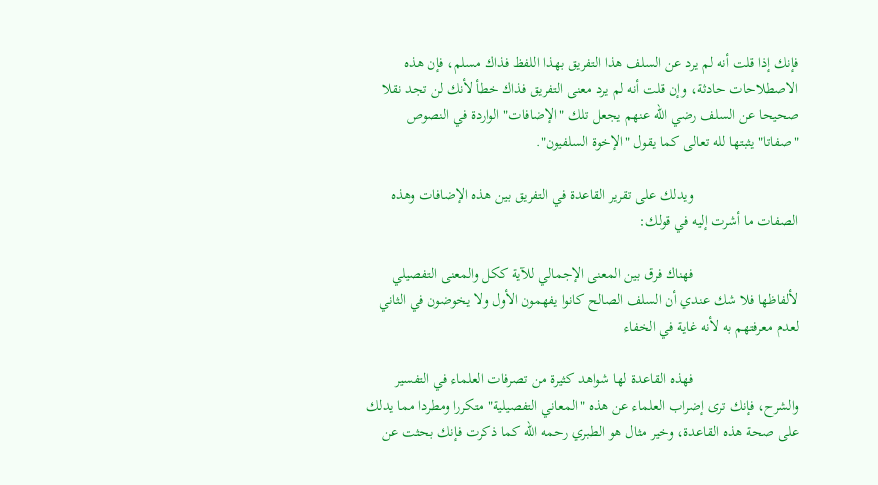فإنك إذا قلت أنه لم يرد عن السلف هذا التفريق بهذا اللفظ فذاك مسلم، فإن هذه الاصطلاحات حادثة، وإن قلت أنه لم يرد معنى التفريق فذاك خطأ لأنك لن تجد نقلا صحيحا عن السلف رضي الله عنهم يجعل تلك "الإضافات" الواردة في النصوص "صفاتا" يثبتها لله تعالى كما يقول "الإخوة السلفيون".

                            ويدلك على تقرير القاعدة في التفريق بين هذه الإضافات وهذه الصفات ما أشرت إليه في قولك:

                            فهناك فرق بين المعنى الإجمالي للآية ككل والمعنى التفصيلي لألفاظها فلا شك عندي أن السلف الصالح كانوا يفهمون الأول ولا يخوضون في الثاني لعدم معرفتهم به لأنه غاية في الخفاء

                            فهذه القاعدة لها شواهد كثيرة من تصرفات العلماء في التفسير والشرح، فإنك ترى إضراب العلماء عن هذه "المعاني التفصيلية" متكررا ومطردا مما يدلك على صحة هذه القاعدة، وخير مثال هو الطبري رحمه الله كما ذكرت فإنك بحثت عن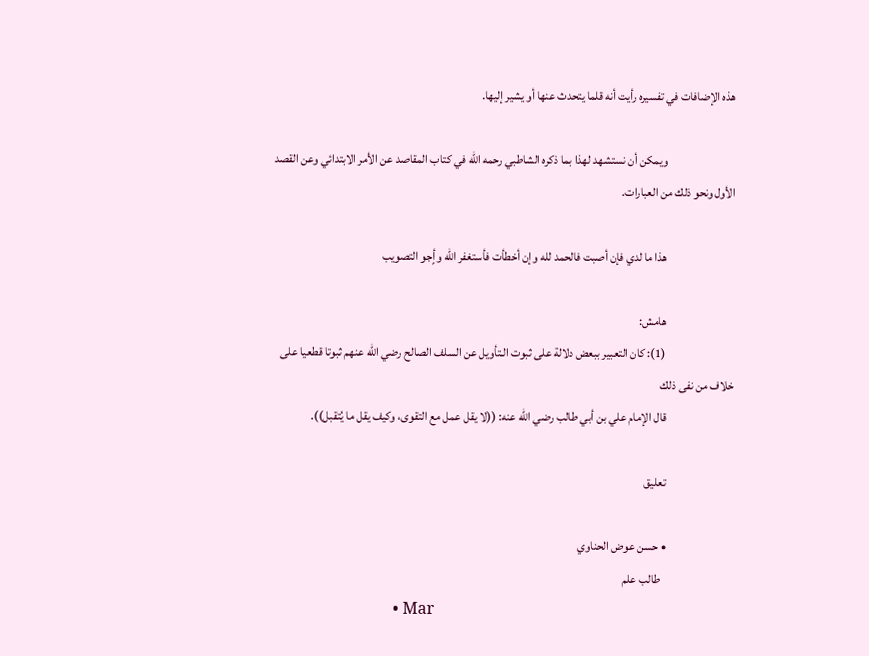هذه الإضافات في تفسيره رأيت أنه قلما يتحدث عنها أو يشير إليها.

                            ويمكن أن نستشهد لهذا بما ذكره الشاطبي رحمه الله في كتاب المقاصد عن الأمر الابتدائي وعن القصد الأول ونحو ذلك من العبارات.

                            هذا ما لدي فإن أصبت فالحمد لله وإن أخطأت فأستغفر الله وأٍجو التصويب

                            هامش:
                            (1): كان التعبير ببعض دلالة على ثبوت الـتأويل عن السلف الصالح رضي الله عنهم ثبوتا قطعيا على خلاف من نفى ذلك
                            قال الإمام علي بن أبي طالب رضي الله عنه: ((لا يقل عمل مع التقوى، وكيف يقل ما يُتقبل)).

                            تعليق

                            • حسن عوض الحناوي
                              طالب علم
                              • Mar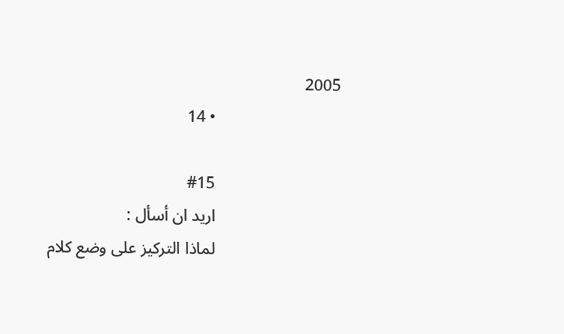2005
                              • 14

                              #15
                              اريد ان أسأل :
                              لماذا التركيز على وضع كلام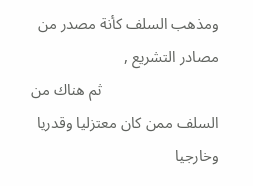ومذهب السلف كأنة مصدر من مصادر التشريع ,
                              ثم هناك من السلف ممن كان معتزليا وقدريا وخارجيا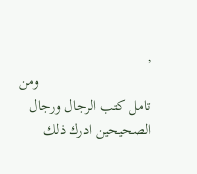,
                              ومن تامل كتب الرجال ورجال الصحيحين ادرك ذلك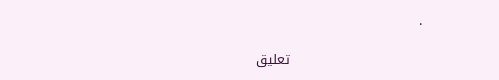.

                              تعليق